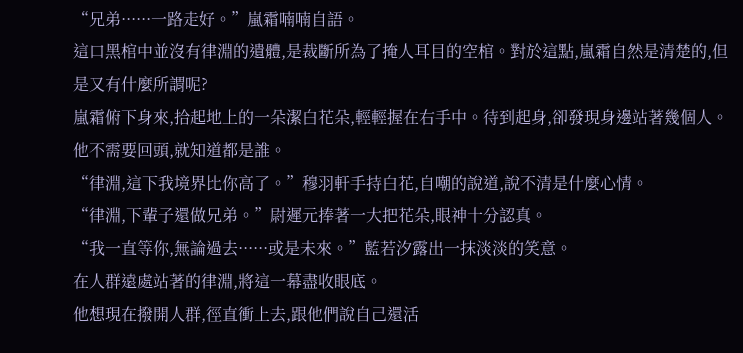“兄弟······一路走好。”嵐霜喃喃自語。
這口黑棺中並沒有律淵的遺體,是裁斷所為了掩人耳目的空棺。對於這點,嵐霜自然是清楚的,但是又有什麼所謂呢?
嵐霜俯下身來,拾起地上的一朵潔白花朵,輕輕握在右手中。待到起身,卻發現身邊站著幾個人。他不需要回頭,就知道都是誰。
“律淵,這下我境界比你高了。”穆羽軒手持白花,自嘲的說道,說不清是什麼心情。
“律淵,下輩子還做兄弟。”尉遲元捧著一大把花朵,眼神十分認真。
“我一直等你,無論過去······或是未來。”藍若汐露出一抹淡淡的笑意。
在人群遠處站著的律淵,將這一幕盡收眼底。
他想現在撥開人群,徑直衝上去,跟他們說自己還活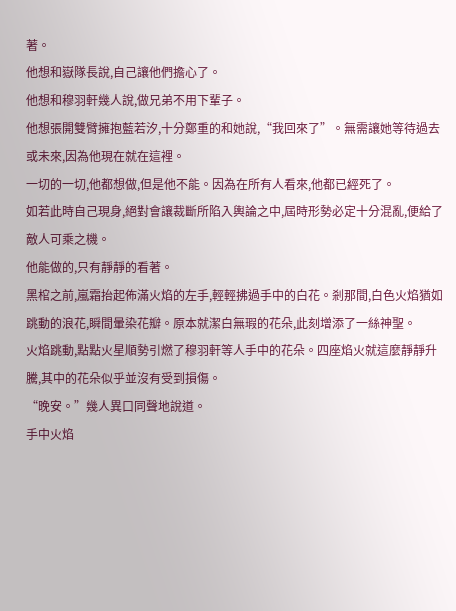著。
他想和嶽隊長說,自己讓他們擔心了。
他想和穆羽軒幾人說,做兄弟不用下輩子。
他想張開雙臂擁抱藍若汐,十分鄭重的和她說,“我回來了”。無需讓她等待過去或未來,因為他現在就在這裡。
一切的一切,他都想做,但是他不能。因為在所有人看來,他都已經死了。
如若此時自己現身,絕對會讓裁斷所陷入輿論之中,屆時形勢必定十分混亂,便給了敵人可乘之機。
他能做的,只有靜靜的看著。
黑棺之前,嵐霜抬起佈滿火焰的左手,輕輕拂過手中的白花。剎那間,白色火焰猶如跳動的浪花,瞬間暈染花瓣。原本就潔白無瑕的花朵,此刻增添了一絲神聖。
火焰跳動,點點火星順勢引燃了穆羽軒等人手中的花朵。四座焰火就這麼靜靜升騰,其中的花朵似乎並沒有受到損傷。
“晚安。”幾人異口同聲地說道。
手中火焰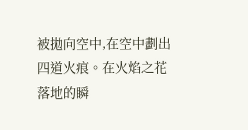被拋向空中,在空中劃出四道火痕。在火焰之花落地的瞬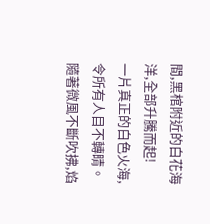間,黑棺附近的白花海洋,全部升騰而起!
一片真正的白色火海,令所有人目不轉睛。
隨著微風不斷吹拂,焰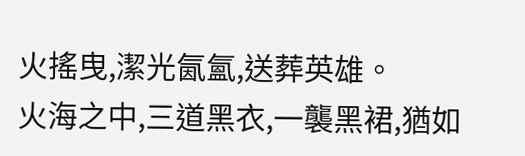火搖曳,潔光氤氳,送葬英雄。
火海之中,三道黑衣,一襲黑裙,猶如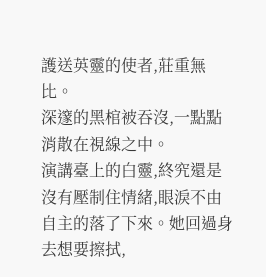護送英靈的使者,莊重無比。
深邃的黑棺被吞沒,一點點消散在視線之中。
演講臺上的白靈,終究還是沒有壓制住情緒,眼淚不由自主的落了下來。她回過身去想要擦拭,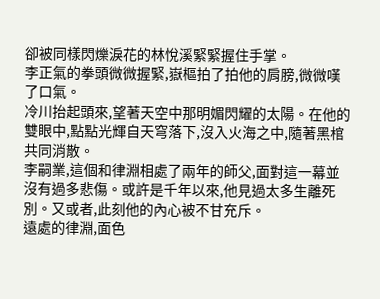卻被同樣閃爍淚花的林悅溪緊緊握住手掌。
李正氣的拳頭微微握緊,嶽樞拍了拍他的肩膀,微微嘆了口氣。
冷川抬起頭來,望著天空中那明媚閃耀的太陽。在他的雙眼中,點點光輝自天穹落下,沒入火海之中,隨著黑棺共同消散。
李嗣業,這個和律淵相處了兩年的師父,面對這一幕並沒有過多悲傷。或許是千年以來,他見過太多生離死別。又或者,此刻他的內心被不甘充斥。
遠處的律淵,面色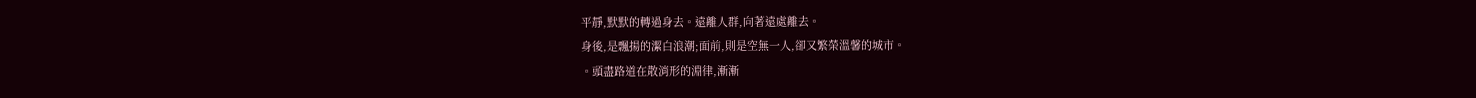平靜,默默的轉過身去。遠離人群,向著遠處離去。
身後,是飄揚的潔白浪潮;面前,則是空無一人,卻又繁榮溫馨的城市。
。頭盡路道在散消形的淵律,漸漸